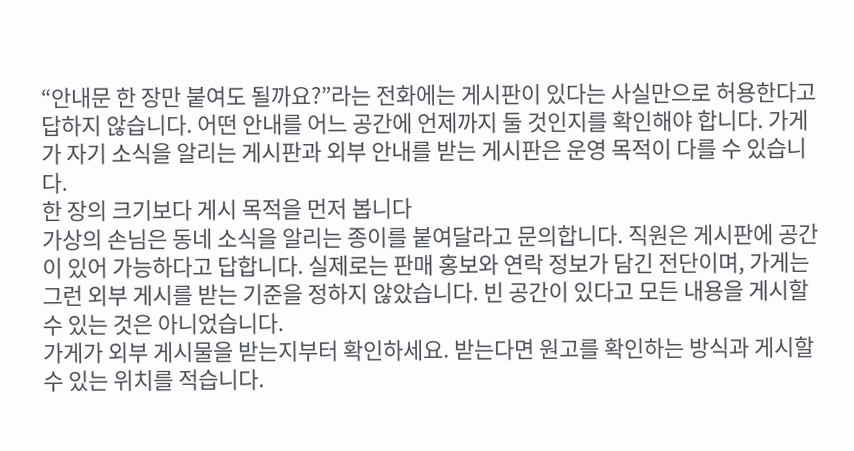“안내문 한 장만 붙여도 될까요?”라는 전화에는 게시판이 있다는 사실만으로 허용한다고 답하지 않습니다. 어떤 안내를 어느 공간에 언제까지 둘 것인지를 확인해야 합니다. 가게가 자기 소식을 알리는 게시판과 외부 안내를 받는 게시판은 운영 목적이 다를 수 있습니다.
한 장의 크기보다 게시 목적을 먼저 봅니다
가상의 손님은 동네 소식을 알리는 종이를 붙여달라고 문의합니다. 직원은 게시판에 공간이 있어 가능하다고 답합니다. 실제로는 판매 홍보와 연락 정보가 담긴 전단이며, 가게는 그런 외부 게시를 받는 기준을 정하지 않았습니다. 빈 공간이 있다고 모든 내용을 게시할 수 있는 것은 아니었습니다.
가게가 외부 게시물을 받는지부터 확인하세요. 받는다면 원고를 확인하는 방식과 게시할 수 있는 위치를 적습니다.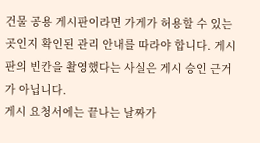건물 공용 게시판이라면 가게가 허용할 수 있는 곳인지 확인된 관리 안내를 따라야 합니다. 게시판의 빈칸을 촬영했다는 사실은 게시 승인 근거가 아닙니다.
게시 요청서에는 끝나는 날짜가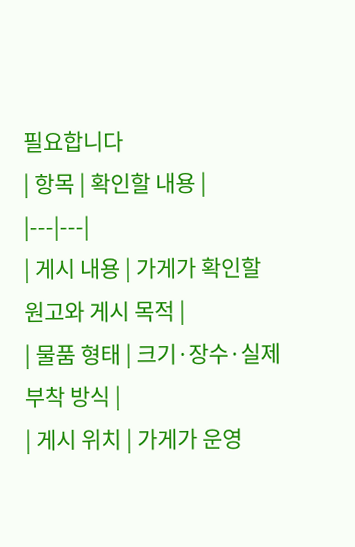필요합니다
| 항목 | 확인할 내용 |
|---|---|
| 게시 내용 | 가게가 확인할 원고와 게시 목적 |
| 물품 형태 | 크기·장수·실제 부착 방식 |
| 게시 위치 | 가게가 운영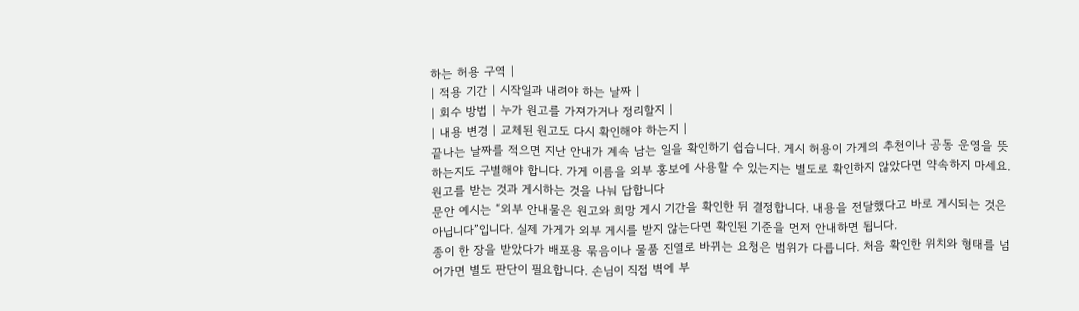하는 허용 구역 |
| 적용 기간 | 시작일과 내려야 하는 날짜 |
| 회수 방법 | 누가 원고를 가져가거나 정리할지 |
| 내용 변경 | 교체된 원고도 다시 확인해야 하는지 |
끝나는 날짜를 적으면 지난 안내가 계속 남는 일을 확인하기 쉽습니다. 게시 허용이 가게의 추천이나 공동 운영을 뜻하는지도 구별해야 합니다. 가게 이름을 외부 홍보에 사용할 수 있는지는 별도로 확인하지 않았다면 약속하지 마세요.
원고를 받는 것과 게시하는 것을 나눠 답합니다
문안 예시는 “외부 안내물은 원고와 희망 게시 기간을 확인한 뒤 결정합니다. 내용을 전달했다고 바로 게시되는 것은 아닙니다”입니다. 실제 가게가 외부 게시를 받지 않는다면 확인된 기준을 먼저 안내하면 됩니다.
종이 한 장을 받았다가 배포용 묶음이나 물품 진열로 바뀌는 요청은 범위가 다릅니다. 처음 확인한 위치와 형태를 넘어가면 별도 판단이 필요합니다. 손님이 직접 벽에 부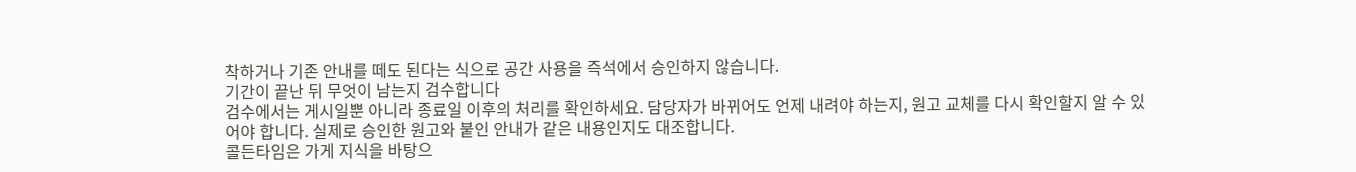착하거나 기존 안내를 떼도 된다는 식으로 공간 사용을 즉석에서 승인하지 않습니다.
기간이 끝난 뒤 무엇이 남는지 검수합니다
검수에서는 게시일뿐 아니라 종료일 이후의 처리를 확인하세요. 담당자가 바뀌어도 언제 내려야 하는지, 원고 교체를 다시 확인할지 알 수 있어야 합니다. 실제로 승인한 원고와 붙인 안내가 같은 내용인지도 대조합니다.
콜든타임은 가게 지식을 바탕으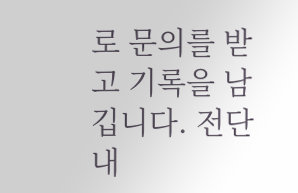로 문의를 받고 기록을 남깁니다. 전단 내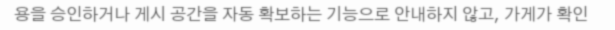용을 승인하거나 게시 공간을 자동 확보하는 기능으로 안내하지 않고, 가게가 확인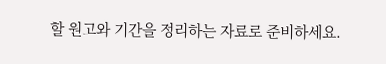할 원고와 기간을 정리하는 자료로 준비하세요.